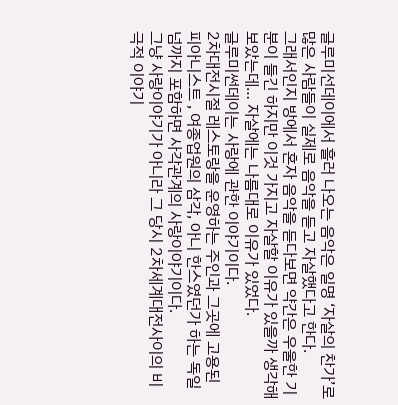글루미선데이에서 흘러 나오는 음악은 일명 ‘자살의 찬가’로 많은 사람들이 실제로 음악을 듣고 자살했다고 한다.
그래서인지 방에서 혼자 음악을 듣다보면 약간은 우울한 기분이 들긴 하지만 이것 가지고 자살할 이유가 있을까 생각해보았는데… 자살에는 나름대로 이유가 있었다.
글루미썬데이는 사랑에 관한 이야기이다.
2차대전시절 레스토랑을 운영하는 주인과 그곳에 고용된 피아니스트 , 여종업원의 삼각, 아니 한스였던가 하는 독일넘까지 포함하면 사각관계의 사랑이야기이다.
그냥 사랑이야기가 아니라 그 당시 2차세계대전사이의 비극적 이야기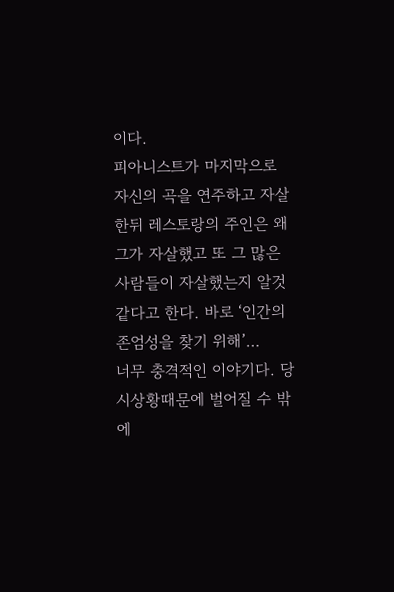이다.
피아니스트가 마지막으로 자신의 곡을 연주하고 자살한뒤 레스토랑의 주인은 왜 그가 자살했고 또 그 많은 사람들이 자살했는지 알것 같다고 한다. 바로 ‘인간의 존엄성을 찾기 위해’…
너무 충격적인 이야기다. 당시상황때문에 벌어질 수 밖에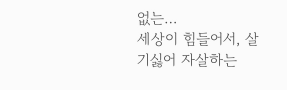없는…
세상이 힘들어서, 살기싫어 자살하는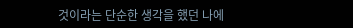것이라는 단순한 생각을 했던 나에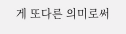게 또다른 의미로써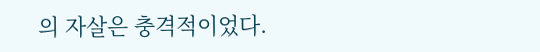의 자살은 충격적이었다.